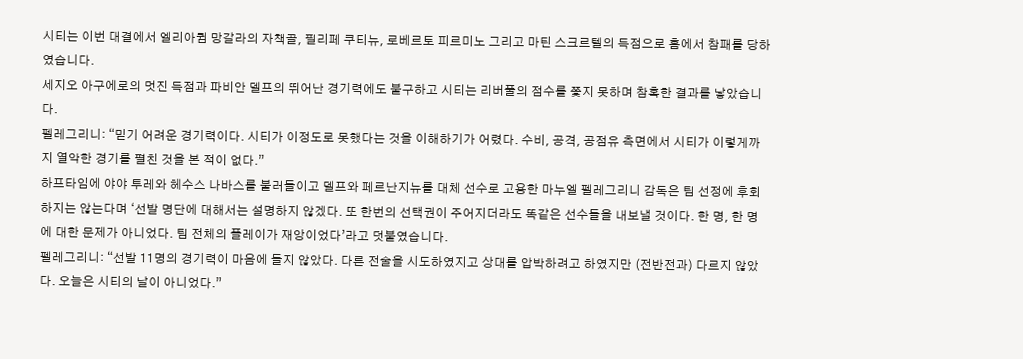시티는 이번 대결에서 엘리아큄 망갈라의 자책골, 필리페 쿠티뉴, 로베르토 피르미노 그리고 마틴 스크르텔의 득점으로 홈에서 참패를 당하였습니다.
세지오 아구에로의 멋진 득점과 파비안 델프의 뛰어난 경기력에도 불구하고 시티는 리버풀의 점수를 쫓지 못하며 참혹한 결과를 낳았습니다.
펠레그리니: “믿기 어려운 경기력이다. 시티가 이정도로 못했다는 것을 이해하기가 어렸다. 수비, 공격, 공점유 측면에서 시티가 이렇게까지 열악한 경기를 펼친 것을 본 적이 없다.”
하프타임에 야야 투레와 헤수스 나바스를 불러들이고 델프와 페르난지뉴를 대체 선수로 고용한 마누엘 펠레그리니 감독은 팀 선정에 후회하지는 않는다며 ‘선발 명단에 대해서는 설명하지 않겠다. 또 한번의 선택권이 주어지더라도 똑같은 선수들을 내보낼 것이다. 한 명, 한 명에 대한 문제가 아니었다. 팀 전체의 플레이가 재앙이었다’라고 덧붙였습니다.
펠레그리니: “선발 11명의 경기력이 마음에 들지 않았다. 다른 전술을 시도하였지고 상대를 압박하려고 하였지만 (전반전과) 다르지 않았다. 오늘은 시티의 날이 아니었다.”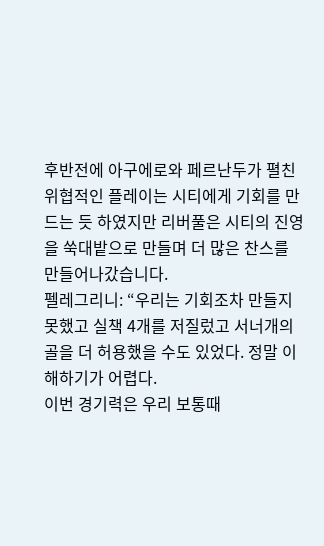후반전에 아구에로와 페르난두가 펼친 위협적인 플레이는 시티에게 기회를 만드는 듯 하였지만 리버풀은 시티의 진영을 쑥대밭으로 만들며 더 많은 찬스를 만들어나갔습니다.
펠레그리니: “우리는 기회조차 만들지 못했고 실책 4개를 저질렀고 서너개의 골을 더 허용했을 수도 있었다. 정말 이해하기가 어렵다.
이번 경기력은 우리 보통때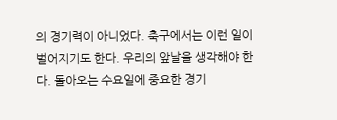의 경기력이 아니었다. 축구에서는 이런 일이 벌어지기도 한다. 우리의 앞날을 생각해야 한다. 돌아오는 수요일에 중요한 경기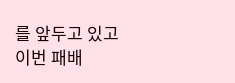를 앞두고 있고 이번 패배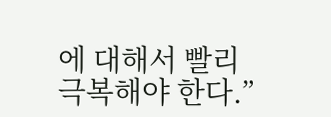에 대해서 빨리 극복해야 한다.”